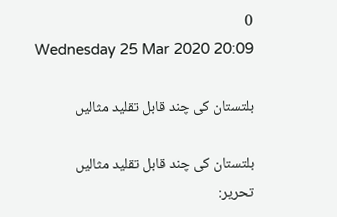0
Wednesday 25 Mar 2020 20:09

بلتستان کی چند قابل تقلید مثالیں

بلتستان کی چند قابل تقلید مثالیں
تحریر: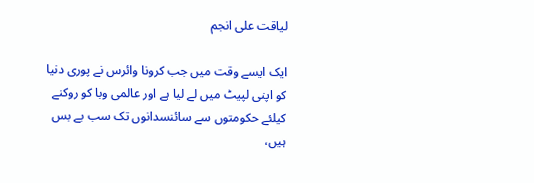لیاقت علی انجم

ایک ایسے وقت میں جب کرونا وائرس نے پوری دنیا کو اپنی لپیٹ میں لے لیا ہے اور عالمی وبا کو روکنے کیلئے حکومتوں سے سائنسدانوں تک سب بے بس ہیں،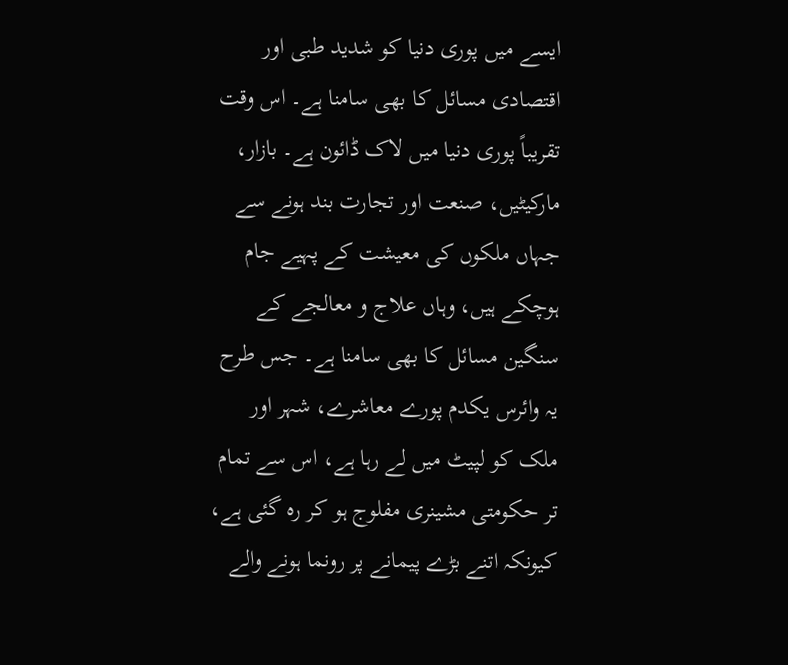ایسے میں پوری دنیا کو شدید طبی اور اقتصادی مسائل کا بھی سامنا ہے۔ اس وقت تقریباً پوری دنیا میں لاک ڈائون ہے۔ بازار، مارکیٹیں، صنعت اور تجارت بند ہونے سے جہاں ملکوں کی معیشت کے پہیے جام ہوچکے ہیں، وہاں علاج و معالجے کے سنگین مسائل کا بھی سامنا ہے۔ جس طرح یہ وائرس یکدم پورے معاشرے، شہر اور ملک کو لپیٹ میں لے رہا ہے، اس سے تمام تر حکومتی مشینری مفلوج ہو کر رہ گئی ہے، کیونکہ اتنے بڑے پیمانے پر رونما ہونے والے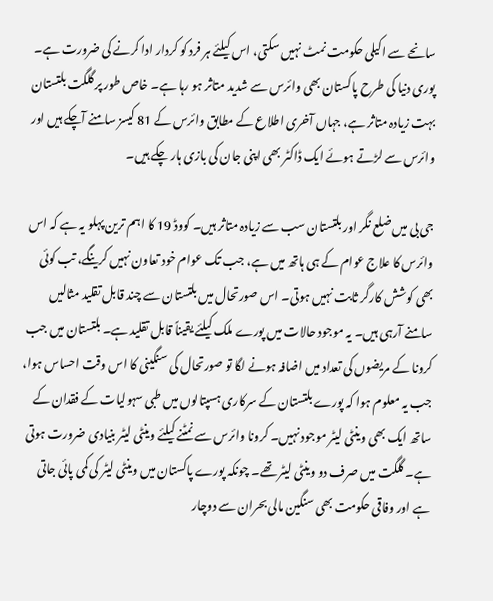سانحے سے اکیلی حکومت نمٹ نہیں سکتی، اس کیلئے ہر فرد کو کردار ادا کرنے کی ضرورت ہے۔ پوری دنیا کی طرح پاکستان بھی وائرس سے شدید متاثر ہو رہا ہے۔ خاص طور پر گلگت بلتستان بہت زیادہ متاثر ہے، جہاں آخری اطلاع کے مطابق وائرس کے 81 کیسز سامنے آچکے ہیں اور وائرس سے لڑتے ہوئے ایک ڈاکٹر بھی اپنی جان کی بازی ہار چکے ہیں۔

جی بی میں ضلع نگر اور بلتستان سب سے زیادہ متاثر ہیں۔ کووڈ 19 کا اہم ترین پہلو یہ ہے کہ اس وائرس کا علاج عوام کے ہی ہاتھ میں ہے، جب تک عوام خود تعاون نہیں کرینگے، تب کوئی بھی کوشش کارگر ثابت نہیں ہوتی۔ اس صورتحال میں بلتستان سے چند قابل تقلید مثالیں سامنے آرہی ہیں۔ یہ موجود حالات میں پورے ملک کیلئے یقیناً قابل تقلید ہے۔ بلتستان میں جب کرونا کے مریضوں کی تعداد میں اضافہ ہونے لگا تو صورتحال کی سنگینی کا اس وقت احساس ہوا، جب یہ معلوم ہوا کہ پورے بلتستان کے سرکاری ہسپتالوں میں طبی سہولیات کے فقدان کے ساتھ ایک بھی وینٹی لیٹر موجود نہیں۔ کرونا وائرس سے نمٹنے کیلئے وینٹی لیٹر بنیادی ضرورت ہوتی ہے۔ گلگت میں صرف دو وینٹی لیٹر تھے۔ چونکہ پورے پاکستان میں وینٹی لیٹر کی کمی پائی جاتی ہے اور وفاقی حکومت بھی سنگین مالی بحران سے دوچار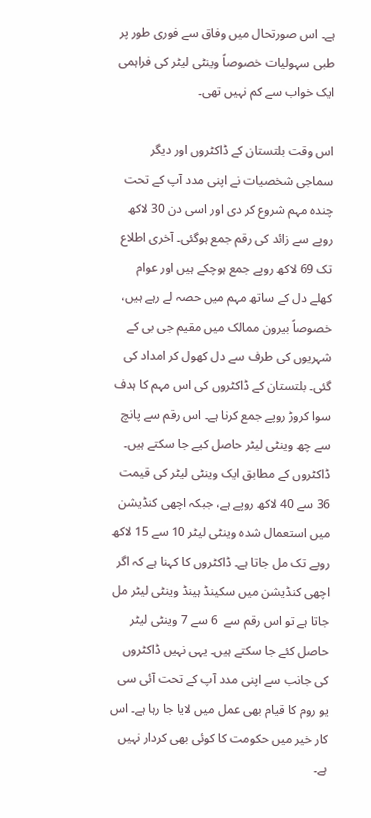ہے۔ اس صورتحال میں وفاق سے فوری طور پر طبی سہولیات خصوصاً وینٹی لیٹر کی فراہمی ایک خواب سے کم نہیں تھی۔

اس وقت بلتستان کے ڈاکٹروں اور دیگر سماجی شخصیات نے اپنی مدد آپ کے تحت چندہ مہم شروع کر دی اور اسی دن 30 لاکھ روپے سے زائد کی رقم جمع ہوگئی۔ آخری اطلاع تک 69 لاکھ روپے جمع ہوچکے ہیں اور عوام کھلے دل کے ساتھ مہم میں حصہ لے رہے ہیں، خصوصاً بیرون ممالک میں مقیم جی بی کے شہریوں کی طرف سے دل کھول کر امداد کی گئی۔ بلتستان کے ڈاکٹروں کی اس مہم کا ہدف سوا کروڑ روپے جمع کرنا ہے۔ اس رقم سے پانچ سے چھ وینٹی لیٹر حاصل کیے جا سکتے ہیں۔ ڈاکٹروں کے مطابق ایک وینٹی لیٹر کی قیمت 36 سے 40 لاکھ روپے ہے، جبکہ اچھی کنڈیشن میں استعمال شدہ وینٹی لیٹر 10 سے 15 لاکھ روپے تک مل جاتا ہے۔ ڈاکٹروں کا کہنا ہے کہ اگر اچھی کنڈیشن میں سکینڈ ہینڈ وینٹی لیٹر مل جاتا ہے تو اس رقم سے  6 سے 7 وینٹی لیٹر حاصل کئے جا سکتے ہیں۔ یہی نہیں ڈاکٹروں کی جانب سے اپنی مدد آپ کے تحت آئی سی یو روم کا قیام بھی عمل میں لایا جا رہا ہے۔ اس کار خیر میں حکومت کا کوئی بھی کردار نہیں ہے۔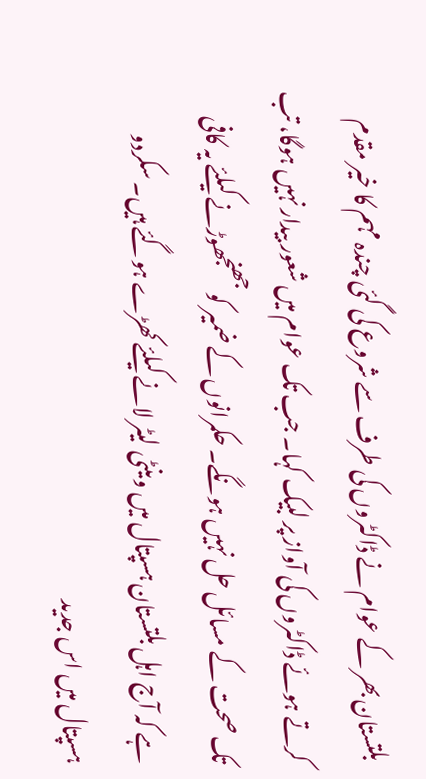بلتستان بھر کے عوام نے ڈاکٹروں کی طرف سے شروع کی گئی چندہ مہم کا خیر مقدم کرتے ہوئے ڈاکٹروں کی آواز پر لبیک کہا۔ جب تک عوام میں شعور بیدار نہیں ہوگا، تب تک صحت کے مسائل حل نہیں ہونگے۔ حکمرانوں کے ضمیر کو جھنجھوڑنے کیلئے یہ کافی ہے کہ آج اہل بلتستان ہسپتال میں وینٹی لیٹر لانے کیلئے کھڑے ہوگئے ہیں۔ سکردو ہسپتال میں اس جدید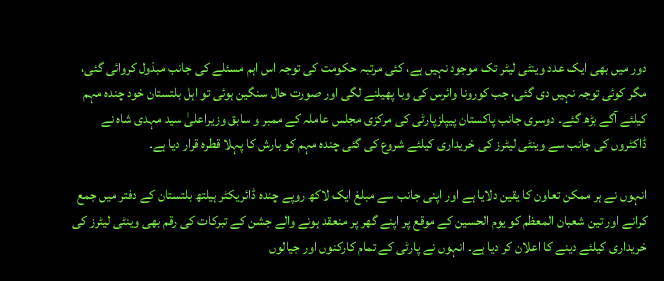دور میں بھی ایک عدد وینٹی لیٹر تک موجود نہیں ہے، کئی مرتبہ حکومت کی توجہ اس اہم مسئلے کی جانب مبذول کروائی گئی، مگر کوئی توجہ نہیں دی گئی، جب کورونا وائرس کی وبا پھیلنے لگی اور صورت حال سنگین ہوئی تو اہل بلتستان خود چندہ مہم کیلئے آگے بڑھ گئے۔ دوسری جانب پاکستان پیپلزپارٹی کی مرکزی مجلس عاملہ کے ممبر و سابق وزیراعلیٰ سید مہدی شاہ نے ڈاکٹروں کی جانب سے وینٹی لیٹرز کی خریداری کیلئے شروع کی گئی چندہ مہم کو بارش کا پہلا قطرہ قرار دیا ہے۔

انہوں نے ہر ممکن تعاون کا یقین دلایا ہے اور اپنی جانب سے مبلغ ایک لاکھ روپے چندہ ڈائریکٹر ہیلتھ بلتستان کے دفتر میں جمع کرانے اور تین شعبان المعظم کو یوم الحسین کے موقع پر اپنے گھر پر منعقد ہونے والے جشن کے تبرکات کی رقم بھی وینٹی لیٹرز کی خریداری کیلئے دینے کا اعلان کر دیا ہے۔ انہوں نے پارٹی کے تمام کارکنوں اور جیالوں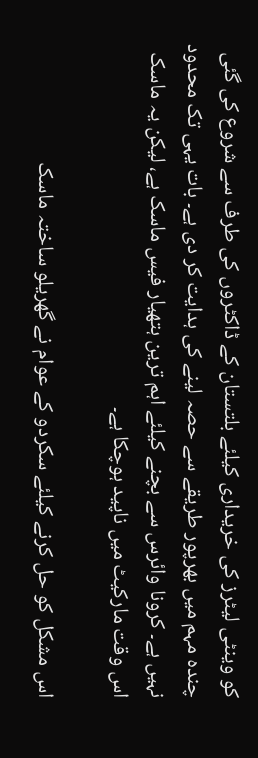کو وینٹی لیٹرز کی خریداری کیلئے بلتستان کے ڈاکٹروں کی طرف سے شروع کی گئی چندہ مہم میں بھرپور طریقے سے حصہ لینے کی ہدایت کر دی ہے۔ بات یہی تک محدود نہیں ہے۔ کرونا وائرس سے بچنے کیلئے اہم ترین ہتھیار فیس ماسک ہے، لیکن یہ ماسک اس وقت مارکیٹ میں ناپید ہوچکا ہے۔

اس مشکل کو حل کرنے کیلئے سکردو کے عوام نے گھریلو ساختہ ماسک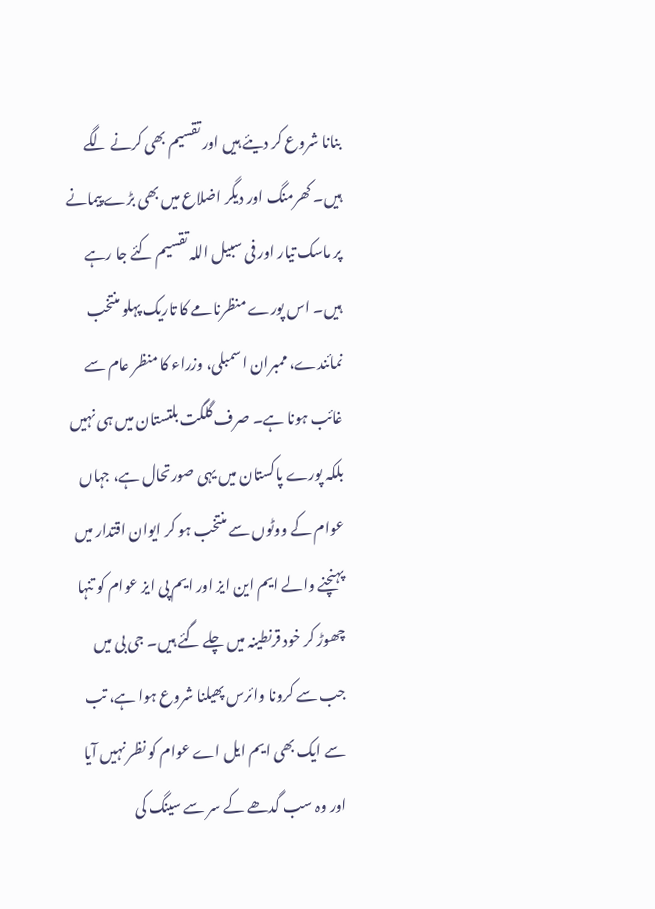بنانا شروع کر دیئے ہیں اور تقسیم بھی کرنے لگے ہیں۔ کھرمنگ اور دیگر اضلاع میں بھی بڑے پیمانے پر ماسک تیار اور فی سبیل اللہ تقسیم کئے جا رہے ہیں۔ اس پورے منظرنامے کا تاریک پہلو منتخب نمائندے، ممبران اسمبلی، وزراء کا منظر عام سے غائب ہونا ہے۔ صرف گلگت بلتستان میں ہی نہیں بلکہ پورے پاکستان میں یہی صورتحال ہے، جہاں عوام کے ووٹوں سے منتخب ہو کر ایوان اقتدار میں پہنچنے والے ایم این ایز اور ایم پی ایز عوام کو تنہا چھوڑ کر خود قرنطینہ میں چلے گئے ہیں۔ جی بی میں جب سے کرونا وائرس پھیلنا شروع ہوا ہے، تب سے ایک بھی ایم ایل اے عوام کو نظر نہیں آیا اور وہ سب گدھے کے سر سے سینگ کی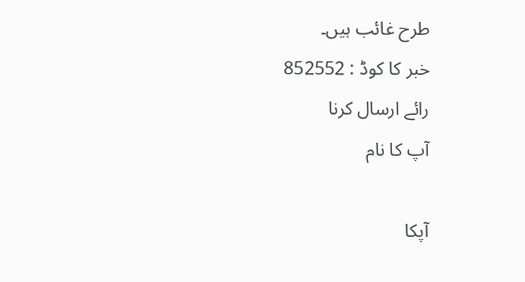طرح غائب ہیں۔
خبر کا کوڈ : 852552
رائے ارسال کرنا
آپ کا نام

آپکا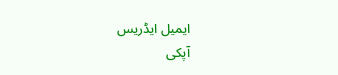ایمیل ایڈریس
آپکی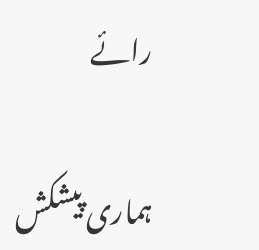رائے

ہماری پیشکش